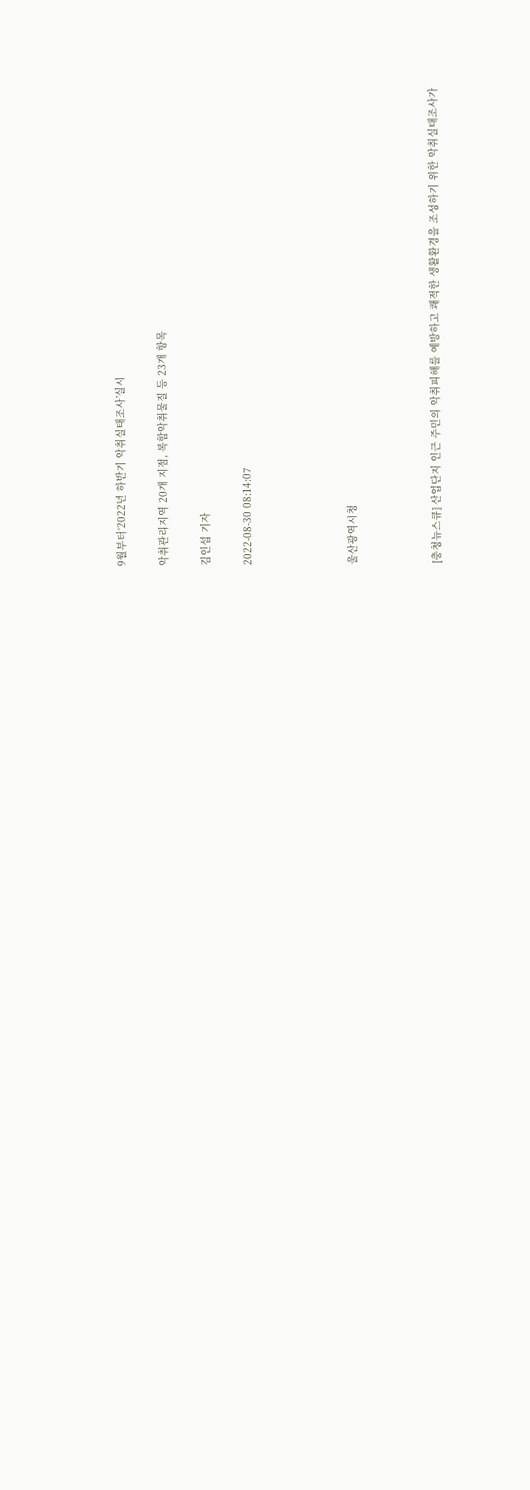9월부터‘2022년 하반기 악취실태조사’실시

악취관리지역 20개 지점, 복합악취물질 등 23개 항목

김인섭 기자

2022-08-30 08:14:07




울산광역시청



[충청뉴스큐] 산업단지 인근 주민의 악취피해를 예방하고 쾌적한 생활환경을 조성하기 위한 악취실태조사가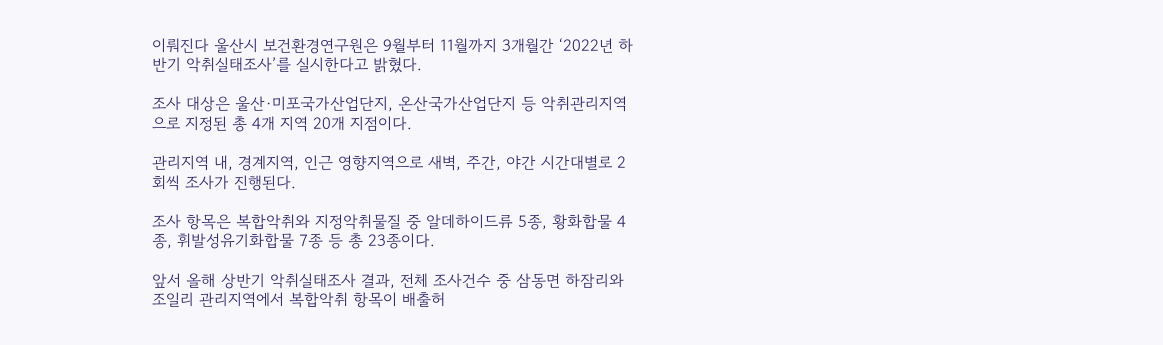이뤄진다 울산시 보건환경연구원은 9월부터 11월까지 3개월간 ‘2022년 하반기 악취실태조사’를 실시한다고 밝혔다.

조사 대상은 울산·미포국가산업단지, 온산국가산업단지 등 악취관리지역으로 지정된 총 4개 지역 20개 지점이다.

관리지역 내, 경계지역, 인근 영향지역으로 새벽, 주간, 야간 시간대별로 2회씩 조사가 진행된다.

조사 항목은 복합악취와 지정악취물질 중 알데하이드류 5종, 황화합물 4종, 휘발성유기화합물 7종 등 총 23종이다.

앞서 올해 상반기 악취실태조사 결과, 전체 조사건수 중 삼동면 하잠리와 조일리 관리지역에서 복합악취 항목이 배출허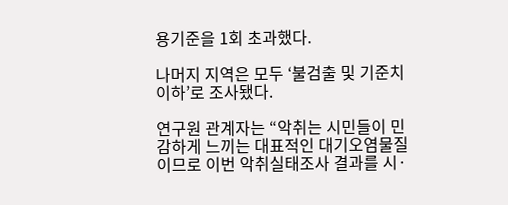용기준을 1회 초과했다.

나머지 지역은 모두 ‘불검출 및 기준치 이하’로 조사됐다.

연구원 관계자는 “악취는 시민들이 민감하게 느끼는 대표적인 대기오염물질이므로 이번 악취실태조사 결과를 시·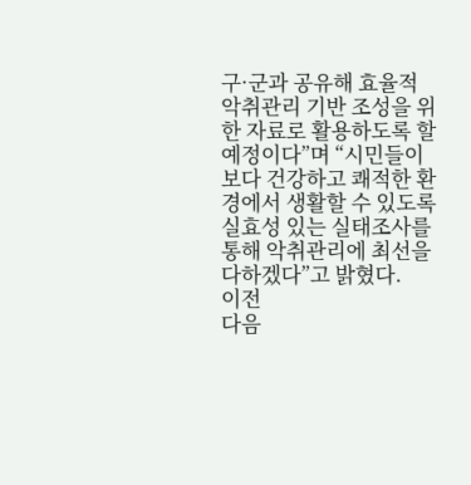구·군과 공유해 효율적 악취관리 기반 조성을 위한 자료로 활용하도록 할 예정이다”며 “시민들이 보다 건강하고 쾌적한 환경에서 생활할 수 있도록 실효성 있는 실태조사를 통해 악취관리에 최선을 다하겠다”고 밝혔다.
이전
다음